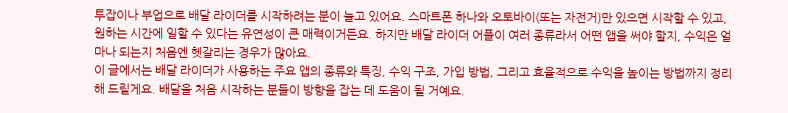투잡이나 부업으로 배달 라이더를 시작하려는 분이 늘고 있어요. 스마트폰 하나와 오토바이(또는 자전거)만 있으면 시작할 수 있고, 원하는 시간에 일할 수 있다는 유연성이 큰 매력이거든요. 하지만 배달 라이더 어플이 여러 종류라서 어떤 앱을 써야 할지, 수익은 얼마나 되는지 처음엔 헷갈리는 경우가 많아요.
이 글에서는 배달 라이더가 사용하는 주요 앱의 종류와 특징, 수익 구조, 가입 방법, 그리고 효율적으로 수익을 높이는 방법까지 정리해 드릴게요. 배달을 처음 시작하는 분들이 방향을 잡는 데 도움이 될 거예요.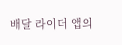배달 라이더 앱의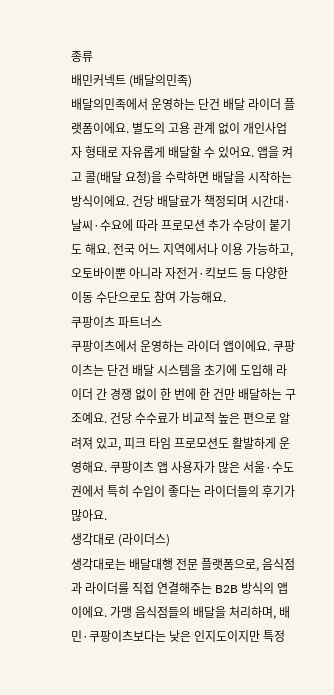종류
배민커넥트 (배달의민족)
배달의민족에서 운영하는 단건 배달 라이더 플랫폼이에요. 별도의 고용 관계 없이 개인사업자 형태로 자유롭게 배달할 수 있어요. 앱을 켜고 콜(배달 요청)을 수락하면 배달을 시작하는 방식이에요. 건당 배달료가 책정되며 시간대·날씨·수요에 따라 프로모션 추가 수당이 붙기도 해요. 전국 어느 지역에서나 이용 가능하고, 오토바이뿐 아니라 자전거·킥보드 등 다양한 이동 수단으로도 참여 가능해요.
쿠팡이츠 파트너스
쿠팡이츠에서 운영하는 라이더 앱이에요. 쿠팡이츠는 단건 배달 시스템을 초기에 도입해 라이더 간 경쟁 없이 한 번에 한 건만 배달하는 구조예요. 건당 수수료가 비교적 높은 편으로 알려져 있고, 피크 타임 프로모션도 활발하게 운영해요. 쿠팡이츠 앱 사용자가 많은 서울·수도권에서 특히 수입이 좋다는 라이더들의 후기가 많아요.
생각대로 (라이더스)
생각대로는 배달대행 전문 플랫폼으로, 음식점과 라이더를 직접 연결해주는 B2B 방식의 앱이에요. 가맹 음식점들의 배달을 처리하며, 배민·쿠팡이츠보다는 낮은 인지도이지만 특정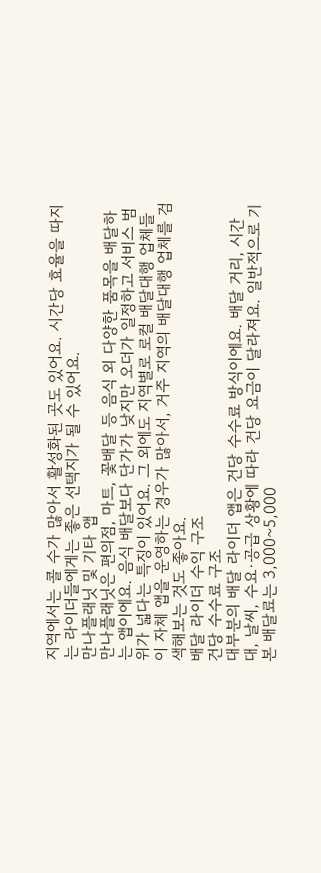지역에서는 콜 수가 많아서 활성화된 곳도 있어요. 시간당 효율을 따지는 라이더들에게는 좋은 선택지가 될 수 있어요.
만나플래닛 및 기타 앱
만나플래닛은 편의점, 마트, 꽃배달 등 음식 외 다양한 품목을 배달하는 앱이에요. 음식 배달보다 단가가 낮지만 오더가 일정하고 서비스 범위가 넓다는 특징이 있어요. 그 외에도 지역별로 로컬 배달대행 업체들이 자체 앱을 운영하는 경우가 많아서, 거주 지역의 배달대행 업체를 검색해보는 것도 좋아요.
배달 라이더 수익 구조
건당 수수료 구조
대부분의 배달 라이더 앱은 건당 수수료 방식이에요. 배달 거리, 시간대, 날씨, 수요·공급 상황에 따라 건당 요금이 달라져요. 일반적으로 기본 배달료는 3,000~5,000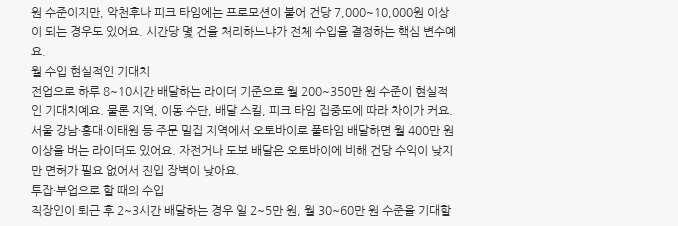원 수준이지만, 악천후나 피크 타임에는 프로모션이 붙어 건당 7,000~10,000원 이상이 되는 경우도 있어요. 시간당 몇 건을 처리하느냐가 전체 수입을 결정하는 핵심 변수예요.
월 수입 현실적인 기대치
전업으로 하루 8~10시간 배달하는 라이더 기준으로 월 200~350만 원 수준이 현실적인 기대치예요. 물론 지역, 이동 수단, 배달 스킬, 피크 타임 집중도에 따라 차이가 커요. 서울 강남·홍대·이태원 등 주문 밀집 지역에서 오토바이로 풀타임 배달하면 월 400만 원 이상을 버는 라이더도 있어요. 자전거나 도보 배달은 오토바이에 비해 건당 수익이 낮지만 면허가 필요 없어서 진입 장벽이 낮아요.
투잡·부업으로 할 때의 수입
직장인이 퇴근 후 2~3시간 배달하는 경우 일 2~5만 원, 월 30~60만 원 수준을 기대할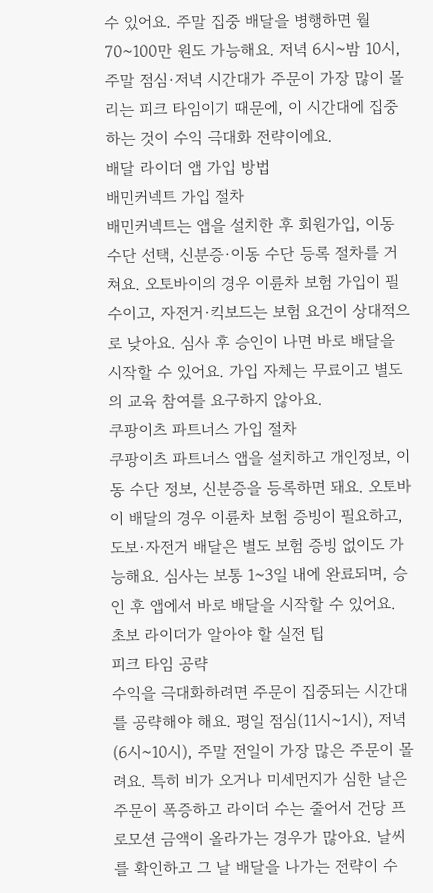수 있어요. 주말 집중 배달을 병행하면 월 70~100만 원도 가능해요. 저녁 6시~밤 10시, 주말 점심·저녁 시간대가 주문이 가장 많이 몰리는 피크 타임이기 때문에, 이 시간대에 집중하는 것이 수익 극대화 전략이에요.
배달 라이더 앱 가입 방법
배민커넥트 가입 절차
배민커넥트는 앱을 설치한 후 회원가입, 이동 수단 선택, 신분증·이동 수단 등록 절차를 거쳐요. 오토바이의 경우 이륜차 보험 가입이 필수이고, 자전거·킥보드는 보험 요건이 상대적으로 낮아요. 심사 후 승인이 나면 바로 배달을 시작할 수 있어요. 가입 자체는 무료이고 별도의 교육 참여를 요구하지 않아요.
쿠팡이츠 파트너스 가입 절차
쿠팡이츠 파트너스 앱을 설치하고 개인정보, 이동 수단 정보, 신분증을 등록하면 돼요. 오토바이 배달의 경우 이륜차 보험 증빙이 필요하고, 도보·자전거 배달은 별도 보험 증빙 없이도 가능해요. 심사는 보통 1~3일 내에 완료되며, 승인 후 앱에서 바로 배달을 시작할 수 있어요.
초보 라이더가 알아야 할 실전 팁
피크 타임 공략
수익을 극대화하려면 주문이 집중되는 시간대를 공략해야 해요. 평일 점심(11시~1시), 저녁(6시~10시), 주말 전일이 가장 많은 주문이 몰려요. 특히 비가 오거나 미세먼지가 심한 날은 주문이 폭증하고 라이더 수는 줄어서 건당 프로모션 금액이 올라가는 경우가 많아요. 날씨를 확인하고 그 날 배달을 나가는 전략이 수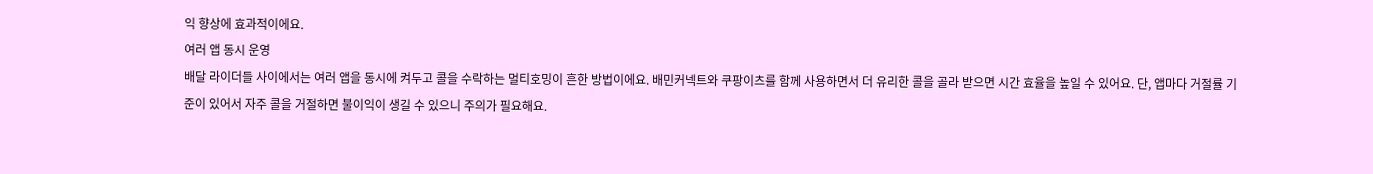익 향상에 효과적이에요.
여러 앱 동시 운영
배달 라이더들 사이에서는 여러 앱을 동시에 켜두고 콜을 수락하는 멀티호밍이 흔한 방법이에요. 배민커넥트와 쿠팡이츠를 함께 사용하면서 더 유리한 콜을 골라 받으면 시간 효율을 높일 수 있어요. 단, 앱마다 거절률 기준이 있어서 자주 콜을 거절하면 불이익이 생길 수 있으니 주의가 필요해요.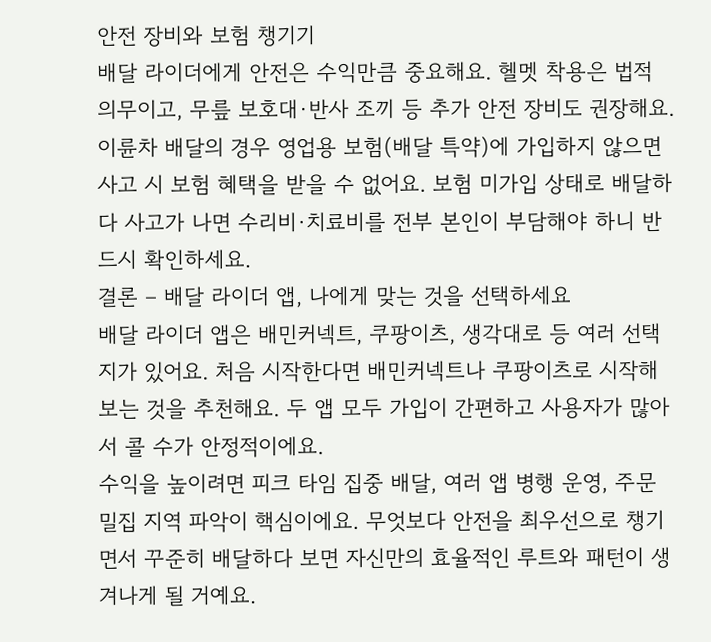안전 장비와 보험 챙기기
배달 라이더에게 안전은 수익만큼 중요해요. 헬멧 착용은 법적 의무이고, 무릎 보호대·반사 조끼 등 추가 안전 장비도 권장해요. 이륜차 배달의 경우 영업용 보험(배달 특약)에 가입하지 않으면 사고 시 보험 혜택을 받을 수 없어요. 보험 미가입 상태로 배달하다 사고가 나면 수리비·치료비를 전부 본인이 부담해야 하니 반드시 확인하세요.
결론 – 배달 라이더 앱, 나에게 맞는 것을 선택하세요
배달 라이더 앱은 배민커넥트, 쿠팡이츠, 생각대로 등 여러 선택지가 있어요. 처음 시작한다면 배민커넥트나 쿠팡이츠로 시작해 보는 것을 추천해요. 두 앱 모두 가입이 간편하고 사용자가 많아서 콜 수가 안정적이에요.
수익을 높이려면 피크 타임 집중 배달, 여러 앱 병행 운영, 주문 밀집 지역 파악이 핵심이에요. 무엇보다 안전을 최우선으로 챙기면서 꾸준히 배달하다 보면 자신만의 효율적인 루트와 패턴이 생겨나게 될 거예요.